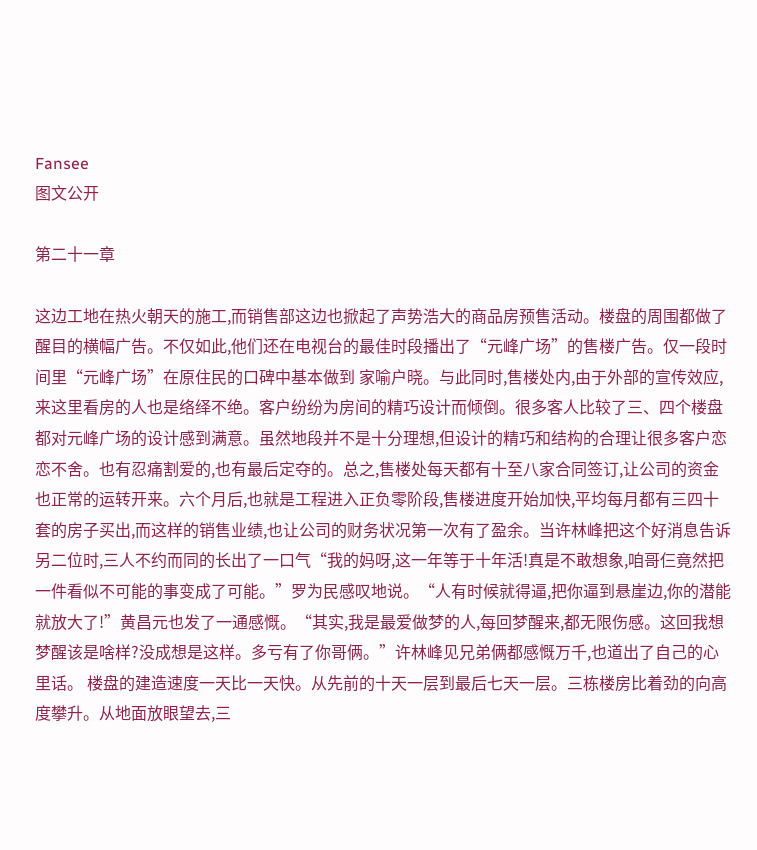Fansee
图文公开

第二十一章

这边工地在热火朝天的施工,而销售部这边也掀起了声势浩大的商品房预售活动。楼盘的周围都做了醒目的横幅广告。不仅如此,他们还在电视台的最佳时段播出了“元峰广场”的售楼广告。仅一段时间里“元峰广场”在原住民的口碑中基本做到 家喻户晓。与此同时,售楼处内,由于外部的宣传效应,来这里看房的人也是络绎不绝。客户纷纷为房间的精巧设计而倾倒。很多客人比较了三、四个楼盘都对元峰广场的设计感到满意。虽然地段并不是十分理想,但设计的精巧和结构的合理让很多客户恋恋不舍。也有忍痛割爱的,也有最后定夺的。总之,售楼处每天都有十至八家合同签订,让公司的资金也正常的运转开来。六个月后,也就是工程进入正负零阶段,售楼进度开始加快,平均每月都有三四十套的房子买出,而这样的销售业绩,也让公司的财务状况第一次有了盈余。当许林峰把这个好消息告诉另二位时,三人不约而同的长出了一口气“我的妈呀,这一年等于十年活!真是不敢想象,咱哥仨竟然把一件看似不可能的事变成了可能。”罗为民感叹地说。“人有时候就得逼,把你逼到悬崖边,你的潜能就放大了!”黄昌元也发了一通感慨。“其实,我是最爱做梦的人,每回梦醒来,都无限伤感。这回我想梦醒该是啥样?没成想是这样。多亏有了你哥俩。”许林峰见兄弟俩都感慨万千,也道出了自己的心里话。 楼盘的建造速度一天比一天快。从先前的十天一层到最后七天一层。三栋楼房比着劲的向高度攀升。从地面放眼望去,三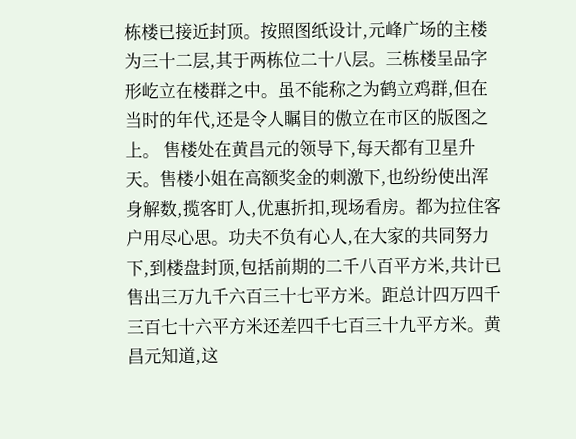栋楼已接近封顶。按照图纸设计,元峰广场的主楼为三十二层,其于两栋位二十八层。三栋楼呈品字形屹立在楼群之中。虽不能称之为鹤立鸡群,但在当时的年代,还是令人瞩目的傲立在市区的版图之上。 售楼处在黄昌元的领导下,每天都有卫星升天。售楼小姐在高额奖金的刺激下,也纷纷使出浑身解数,揽客盯人,优惠折扣,现场看房。都为拉住客户用尽心思。功夫不负有心人,在大家的共同努力下,到楼盘封顶,包括前期的二千八百平方米,共计已售出三万九千六百三十七平方米。距总计四万四千三百七十六平方米还差四千七百三十九平方米。黄昌元知道,这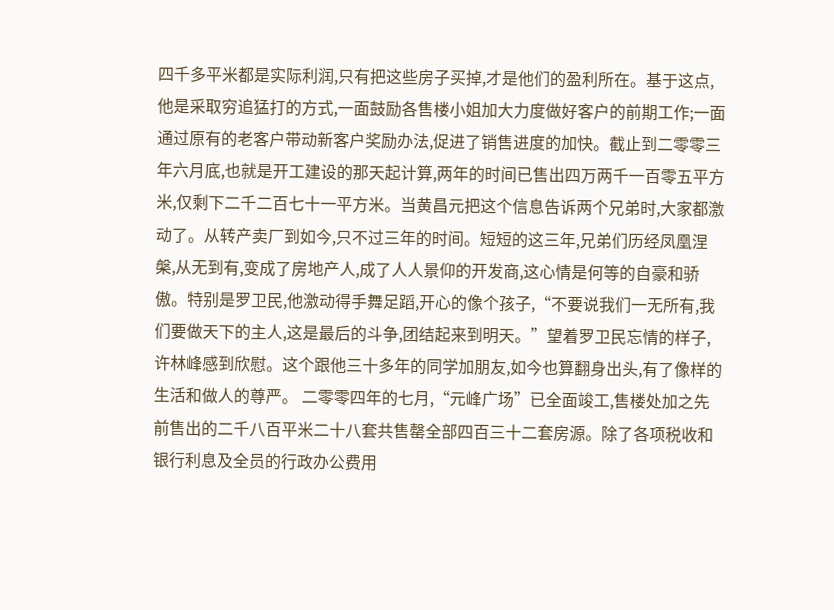四千多平米都是实际利润,只有把这些房子买掉,才是他们的盈利所在。基于这点,他是采取穷追猛打的方式,一面鼓励各售楼小姐加大力度做好客户的前期工作;一面通过原有的老客户带动新客户奖励办法,促进了销售进度的加快。截止到二零零三年六月底,也就是开工建设的那天起计算,两年的时间已售出四万两千一百零五平方米,仅剩下二千二百七十一平方米。当黄昌元把这个信息告诉两个兄弟时,大家都激动了。从转产卖厂到如今,只不过三年的时间。短短的这三年,兄弟们历经凤凰涅槃,从无到有,变成了房地产人,成了人人景仰的开发商,这心情是何等的自豪和骄傲。特别是罗卫民,他激动得手舞足蹈,开心的像个孩子,“不要说我们一无所有,我们要做天下的主人,这是最后的斗争,团结起来到明天。”望着罗卫民忘情的样子,许林峰感到欣慰。这个跟他三十多年的同学加朋友,如今也算翻身出头,有了像样的生活和做人的尊严。 二零零四年的七月,“元峰广场”已全面竣工,售楼处加之先前售出的二千八百平米二十八套共售罄全部四百三十二套房源。除了各项税收和银行利息及全员的行政办公费用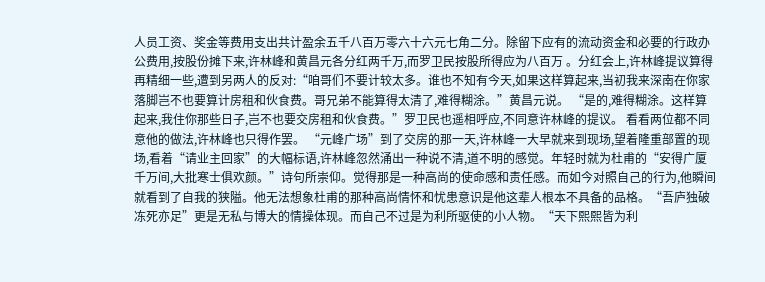人员工资、奖金等费用支出共计盈余五千八百万零六十六元七角二分。除留下应有的流动资金和必要的行政办公费用,按股份摊下来,许林峰和黄昌元各分红两千万,而罗卫民按股所得应为八百万 。分红会上,许林峰提议算得再精细一些,遭到另两人的反对:“咱哥们不要计较太多。谁也不知有今天,如果这样算起来,当初我来深南在你家落脚岂不也要算计房租和伙食费。哥兄弟不能算得太清了,难得糊涂。”黄昌元说。 “是的,难得糊涂。这样算起来,我住你那些日子,岂不也要交房租和伙食费。”罗卫民也遥相呼应,不同意许林峰的提议。 看看两位都不同意他的做法,许林峰也只得作罢。 “元峰广场”到了交房的那一天,许林峰一大早就来到现场,望着隆重部置的现场,看着“请业主回家”的大幅标语,许林峰忽然涌出一种说不清,道不明的感觉。年轻时就为杜甫的“安得广厦千万间,大批寒士俱欢颜。”诗句所崇仰。觉得那是一种高尚的使命感和责任感。而如今对照自己的行为,他瞬间就看到了自我的狭隘。他无法想象杜甫的那种高尚情怀和忧患意识是他这辈人根本不具备的品格。“吾庐独破冻死亦足”更是无私与博大的情操体现。而自己不过是为利所驱使的小人物。“天下熙熙皆为利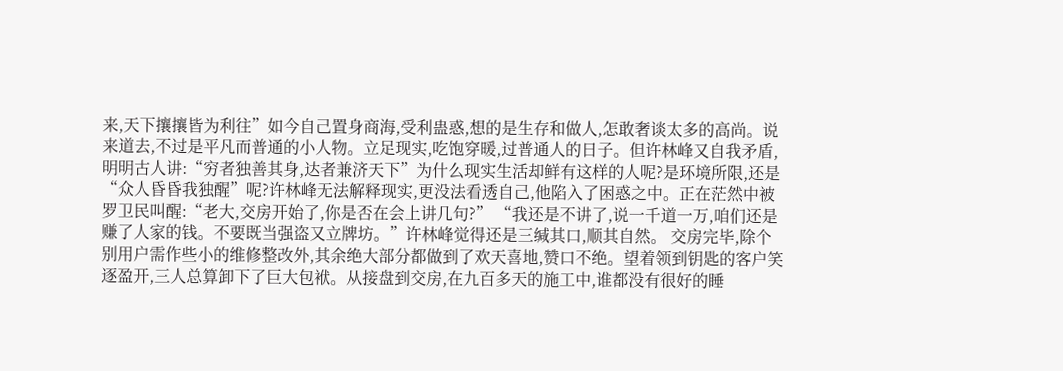来,天下攘攘皆为利往”如今自己置身商海,受利蛊惑,想的是生存和做人,怎敢奢谈太多的高尚。说来道去,不过是平凡而普通的小人物。立足现实,吃饱穿暖,过普通人的日子。但许林峰又自我矛盾,明明古人讲:“穷者独善其身,达者兼济天下”为什么现实生活却鲜有这样的人呢?是环境所限,还是“众人昏昏我独醒”呢?许林峰无法解释现实,更没法看透自己,他陷入了困惑之中。正在茫然中被罗卫民叫醒:“老大,交房开始了,你是否在会上讲几句?” “我还是不讲了,说一千道一万,咱们还是赚了人家的钱。不要既当强盗又立牌坊。”许林峰觉得还是三缄其口,顺其自然。 交房完毕,除个别用户需作些小的维修整改外,其余绝大部分都做到了欢天喜地,赞口不绝。望着领到钥匙的客户笑逐盈开,三人总算卸下了巨大包袱。从接盘到交房,在九百多天的施工中,谁都没有很好的睡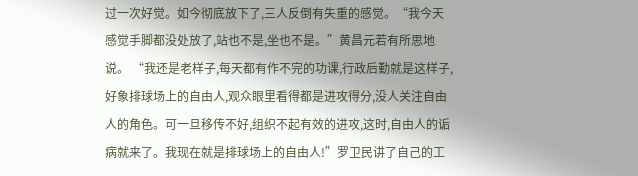过一次好觉。如今彻底放下了,三人反倒有失重的感觉。“我今天感觉手脚都没处放了,站也不是,坐也不是。”黄昌元若有所思地说。 “我还是老样子,每天都有作不完的功课,行政后勤就是这样子,好象排球场上的自由人,观众眼里看得都是进攻得分,没人关注自由人的角色。可一旦移传不好,组织不起有效的进攻,这时,自由人的诟病就来了。我现在就是排球场上的自由人!”罗卫民讲了自己的工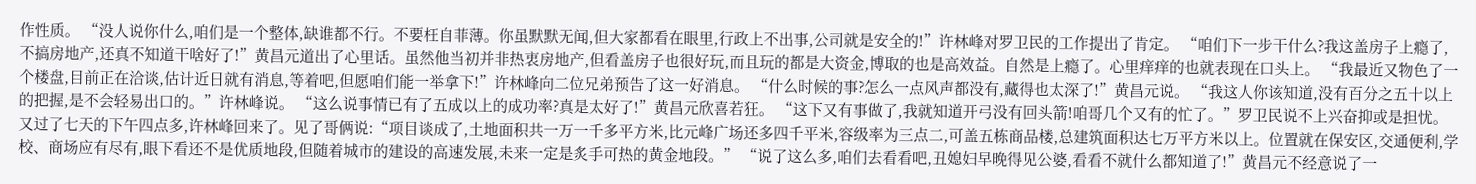作性质。 “没人说你什么,咱们是一个整体,缺谁都不行。不要枉自菲薄。你虽默默无闻,但大家都看在眼里,行政上不出事,公司就是安全的!”许林峰对罗卫民的工作提出了肯定。 “咱们下一步干什么?我这盖房子上瘾了,不搞房地产,还真不知道干啥好了!”黄昌元道出了心里话。虽然他当初并非热衷房地产,但看盖房子也很好玩,而且玩的都是大资金,博取的也是高效益。自然是上瘾了。心里痒痒的也就表现在口头上。 “我最近又物色了一个楼盘,目前正在洽谈,估计近日就有消息,等着吧,但愿咱们能一举拿下!”许林峰向二位兄弟预告了这一好消息。 “什么时候的事?怎么一点风声都没有,藏得也太深了!”黄昌元说。 “我这人你该知道,没有百分之五十以上的把握,是不会轻易出口的。”许林峰说。 “这么说事情已有了五成以上的成功率?真是太好了!”黄昌元欣喜若狂。 “这下又有事做了,我就知道开弓没有回头箭!咱哥几个又有的忙了。”罗卫民说不上兴奋抑或是担忧。 又过了七天的下午四点多,许林峰回来了。见了哥俩说:“项目谈成了,土地面积共一万一千多平方米,比元峰广场还多四千平米,容级率为三点二,可盖五栋商品楼,总建筑面积达七万平方米以上。位置就在保安区,交通便利,学校、商场应有尽有,眼下看还不是优质地段,但随着城市的建设的高速发展,未来一定是炙手可热的黄金地段。” “说了这么多,咱们去看看吧,丑媳妇早晚得见公婆,看看不就什么都知道了!”黄昌元不经意说了一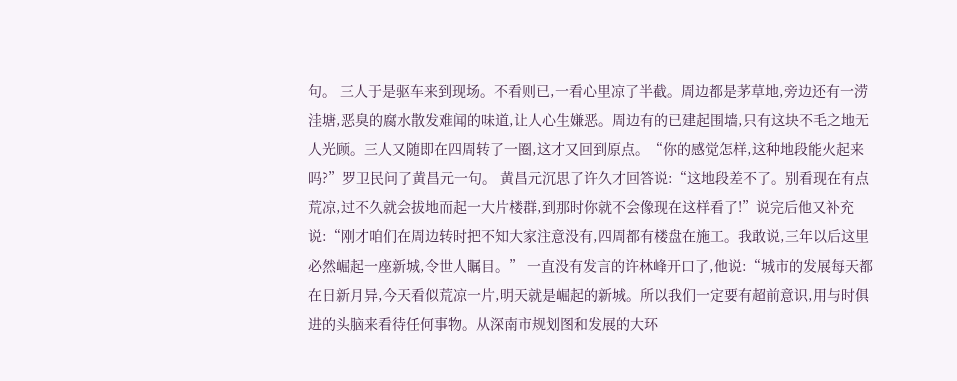句。 三人于是驱车来到现场。不看则已,一看心里凉了半截。周边都是茅草地,旁边还有一涝洼塘,恶臭的腐水散发难闻的味道,让人心生嫌恶。周边有的已建起围墙,只有这块不毛之地无人光顾。三人又随即在四周转了一圈,这才又回到原点。“你的感觉怎样,这种地段能火起来吗?”罗卫民问了黄昌元一句。 黄昌元沉思了许久才回答说:“这地段差不了。别看现在有点荒凉,过不久就会拔地而起一大片楼群,到那时你就不会像现在这样看了!”说完后他又补充说:“刚才咱们在周边转时把不知大家注意没有,四周都有楼盘在施工。我敢说,三年以后这里必然崛起一座新城,令世人瞩目。” 一直没有发言的许林峰开口了,他说:“城市的发展每天都在日新月异,今天看似荒凉一片,明天就是崛起的新城。所以我们一定要有超前意识,用与时俱进的头脑来看待任何事物。从深南市规划图和发展的大环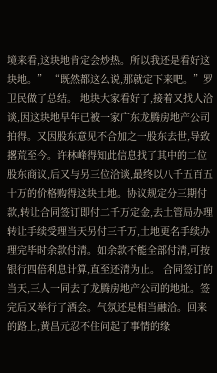境来看,这块地肯定会炒热。所以我还是看好这块地。” “既然都这么说,那就定下来吧。”罗卫民做了总结。 地块大家看好了,接着又找人洽谈,因这块地早年已被一家广东龙腾房地产公司拍得。又因股东意见不合加之一股东去世,导致撂荒至今。许林峰得知此信息找了其中的二位股东商议,后又与另三位洽谈,最终以八千五百五十万的价格购得这块土地。协议规定分三期付款,转让合同签订即付二千万定金,去土管局办理转让手续受理当天另付三千万,土地更名手续办理完毕时余款付清。如余款不能全部付清,可按银行四倍利息计算,直至还清为止。 合同签订的当天,三人一同去了龙腾房地产公司的地址。签完后又举行了酒会。气氛还是相当融洽。回来的路上,黄昌元忍不住问起了事情的缘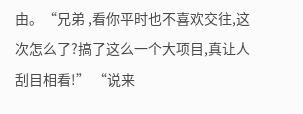由。“兄弟 ,看你平时也不喜欢交往,这次怎么了?搞了这么一个大项目,真让人刮目相看!” “说来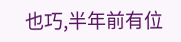也巧,半年前有位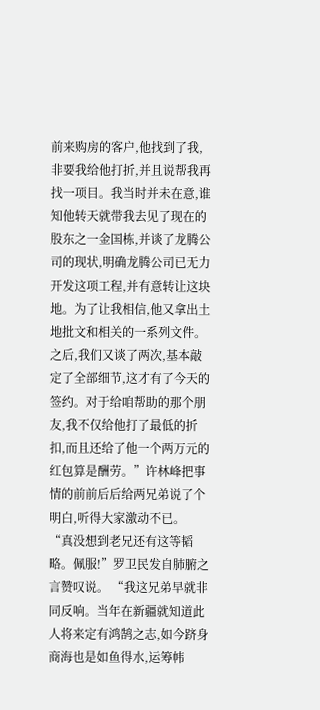前来购房的客户,他找到了我,非要我给他打折,并且说帮我再找一项目。我当时并未在意,谁知他转天就带我去见了现在的股东之一金国栋,并谈了龙腾公司的现状,明确龙腾公司已无力开发这项工程,并有意转让这块地。为了让我相信,他又拿出土地批文和相关的一系列文件。之后,我们又谈了两次,基本敲定了全部细节,这才有了今天的签约。对于给咱帮助的那个朋友,我不仅给他打了最低的折扣,而且还给了他一个两万元的红包算是酬劳。”许林峰把事情的前前后后给两兄弟说了个明白,听得大家激动不已。 “真没想到老兄还有这等韬略。佩服!”罗卫民发自肺腑之言赞叹说。 “我这兄弟早就非同反响。当年在新疆就知道此人将来定有鸿鹄之志,如今跻身商海也是如鱼得水,运筹帏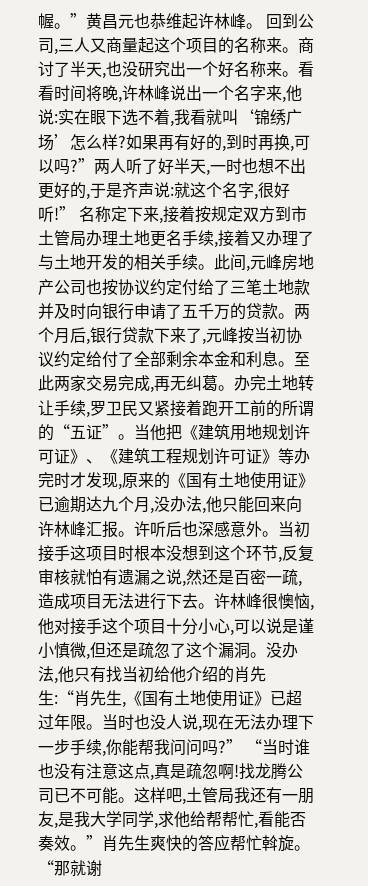幄。”黄昌元也恭维起许林峰。 回到公司,三人又商量起这个项目的名称来。商讨了半天,也没研究出一个好名称来。看看时间将晚,许林峰说出一个名字来,他说:实在眼下选不着,我看就叫‘锦绣广场’怎么样?如果再有好的,到时再换,可以吗?”两人听了好半天,一时也想不出更好的,于是齐声说:就这个名字,很好听!” 名称定下来,接着按规定双方到市土管局办理土地更名手续,接着又办理了与土地开发的相关手续。此间,元峰房地产公司也按协议约定付给了三笔土地款并及时向银行申请了五千万的贷款。两个月后,银行贷款下来了,元峰按当初协议约定给付了全部剩余本金和利息。至此两家交易完成,再无纠葛。办完土地转让手续,罗卫民又紧接着跑开工前的所谓的“五证”。当他把《建筑用地规划许可证》、《建筑工程规划许可证》等办完时才发现,原来的《国有土地使用证》已逾期达九个月,没办法,他只能回来向许林峰汇报。许听后也深感意外。当初接手这项目时根本没想到这个环节,反复审核就怕有遗漏之说,然还是百密一疏,造成项目无法进行下去。许林峰很懊恼,他对接手这个项目十分小心,可以说是谨小慎微,但还是疏忽了这个漏洞。没办法,他只有找当初给他介绍的肖先生:“肖先生,《国有土地使用证》已超过年限。当时也没人说,现在无法办理下一步手续,你能帮我问问吗?” “当时谁也没有注意这点,真是疏忽啊!找龙腾公司已不可能。这样吧,土管局我还有一朋友,是我大学同学,求他给帮帮忙,看能否奏效。”肖先生爽快的答应帮忙斡旋。 “那就谢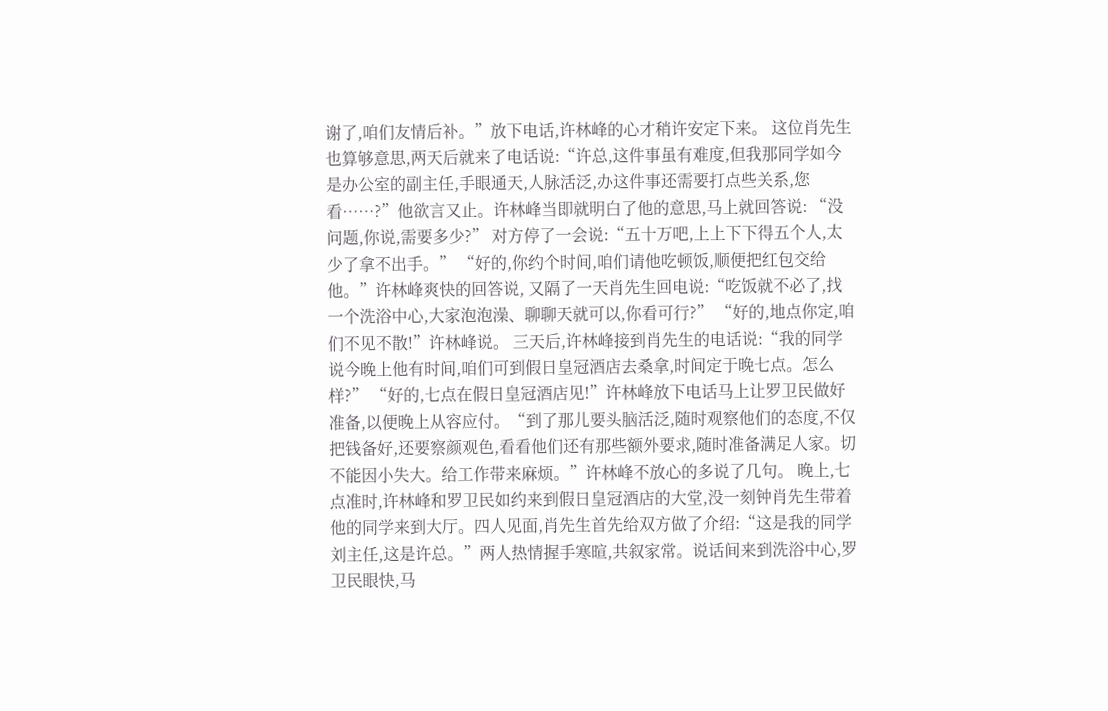谢了,咱们友情后补。”放下电话,许林峰的心才稍许安定下来。 这位肖先生也算够意思,两天后就来了电话说:“许总,这件事虽有难度,但我那同学如今是办公室的副主任,手眼通天,人脉活泛,办这件事还需要打点些关系,您看……?”他欲言又止。许林峰当即就明白了他的意思,马上就回答说: “没问题,你说,需要多少?” 对方停了一会说:“五十万吧,上上下下得五个人,太少了拿不出手。” “好的,你约个时间,咱们请他吃顿饭,顺便把红包交给他。”许林峰爽快的回答说, 又隔了一天肖先生回电说:“吃饭就不必了,找一个洗浴中心,大家泡泡澡、聊聊天就可以,你看可行?” “好的,地点你定,咱们不见不散!”许林峰说。 三天后,许林峰接到肖先生的电话说:“我的同学说今晚上他有时间,咱们可到假日皇冠酒店去桑拿,时间定于晚七点。怎么样?” “好的,七点在假日皇冠酒店见!”许林峰放下电话马上让罗卫民做好准备,以便晚上从容应付。“到了那儿要头脑活泛,随时观察他们的态度,不仅把钱备好,还要察颜观色,看看他们还有那些额外要求,随时准备满足人家。切不能因小失大。给工作带来麻烦。”许林峰不放心的多说了几句。 晚上,七点准时,许林峰和罗卫民如约来到假日皇冠酒店的大堂,没一刻钟肖先生带着他的同学来到大厅。四人见面,肖先生首先给双方做了介绍:“这是我的同学刘主任,这是许总。”两人热情握手寒暄,共叙家常。说话间来到洗浴中心,罗卫民眼快,马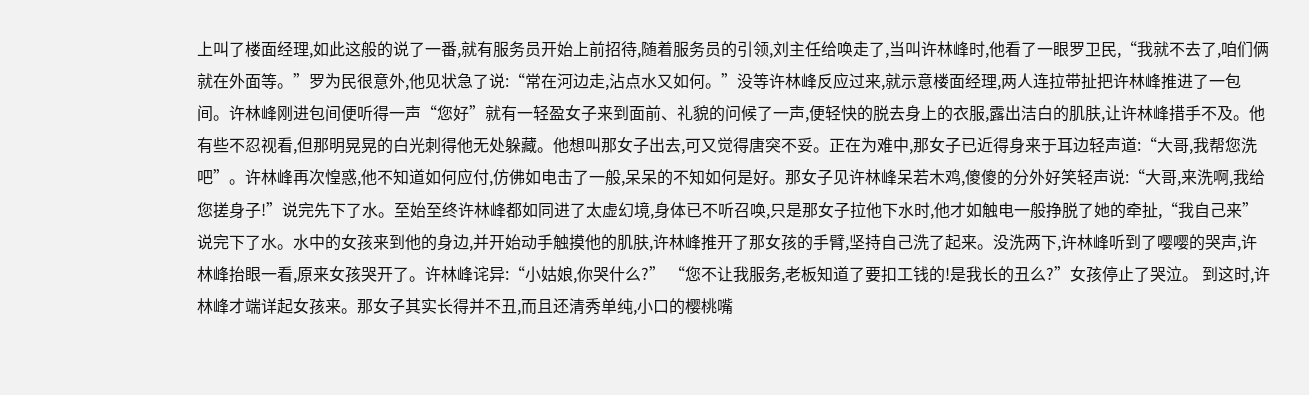上叫了楼面经理,如此这般的说了一番,就有服务员开始上前招待,随着服务员的引领,刘主任给唤走了,当叫许林峰时,他看了一眼罗卫民,“我就不去了,咱们俩就在外面等。”罗为民很意外,他见状急了说:“常在河边走,沾点水又如何。”没等许林峰反应过来,就示意楼面经理,两人连拉带扯把许林峰推进了一包间。许林峰刚进包间便听得一声“您好”就有一轻盈女子来到面前、礼貌的问候了一声,便轻快的脱去身上的衣服,露出洁白的肌肤,让许林峰措手不及。他有些不忍视看,但那明晃晃的白光刺得他无处躲藏。他想叫那女子出去,可又觉得唐突不妥。正在为难中,那女子已近得身来于耳边轻声道:“大哥,我帮您洗吧”。许林峰再次惶惑,他不知道如何应付,仿佛如电击了一般,呆呆的不知如何是好。那女子见许林峰呆若木鸡,傻傻的分外好笑轻声说:“大哥,来洗啊,我给您搓身子!”说完先下了水。至始至终许林峰都如同进了太虚幻境,身体已不听召唤,只是那女子拉他下水时,他才如触电一般挣脱了她的牵扯,“我自己来”说完下了水。水中的女孩来到他的身边,并开始动手触摸他的肌肤,许林峰推开了那女孩的手臂,坚持自己洗了起来。没洗两下,许林峰听到了嘤嘤的哭声,许林峰抬眼一看,原来女孩哭开了。许林峰诧异:“小姑娘,你哭什么?” “您不让我服务,老板知道了要扣工钱的!是我长的丑么?”女孩停止了哭泣。 到这时,许林峰才端详起女孩来。那女子其实长得并不丑,而且还清秀单纯,小口的樱桃嘴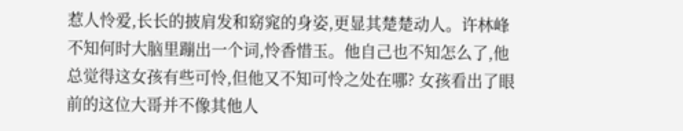惹人怜爱,长长的披肩发和窈窕的身姿,更显其楚楚动人。许林峰不知何时大脑里蹦出一个词,怜香惜玉。他自己也不知怎么了,他总觉得这女孩有些可怜,但他又不知可怜之处在哪? 女孩看出了眼前的这位大哥并不像其他人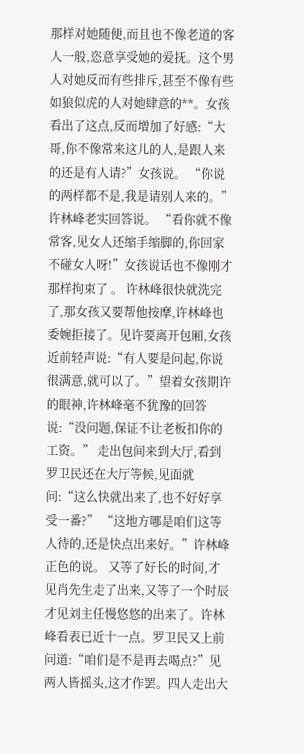那样对她随便,而且也不像老道的客人一般,恣意享受她的爱抚。这个男人对她反而有些排斥,甚至不像有些如狼似虎的人对她肆意的**。女孩看出了这点,反而增加了好感:“大哥,你不像常来这儿的人,是跟人来的还是有人请?”女孩说。 “你说的两样都不是,我是请别人来的。”许林峰老实回答说。 “看你就不像常客,见女人还缩手缩脚的,你回家不碰女人呀!”女孩说话也不像刚才那样拘束了 。 许林峰很快就洗完了,那女孩又要帮他按摩,许林峰也委婉拒接了。见许要离开包厢,女孩近前轻声说:“有人要是问起,你说很满意,就可以了。”望着女孩期许的眼神,许林峰毫不犹豫的回答说:“没问题,保证不让老板扣你的工资。” 走出包间来到大厅,看到罗卫民还在大厅等候,见面就问:“这么快就出来了,也不好好享受一番?” “这地方哪是咱们这等人待的,还是快点出来好。”许林峰正色的说。 又等了好长的时间,才见肖先生走了出来,又等了一个时辰才见刘主任慢悠悠的出来了。许林峰看表已近十一点。罗卫民又上前问道:“咱们是不是再去喝点?”见两人皆摇头,这才作罢。四人走出大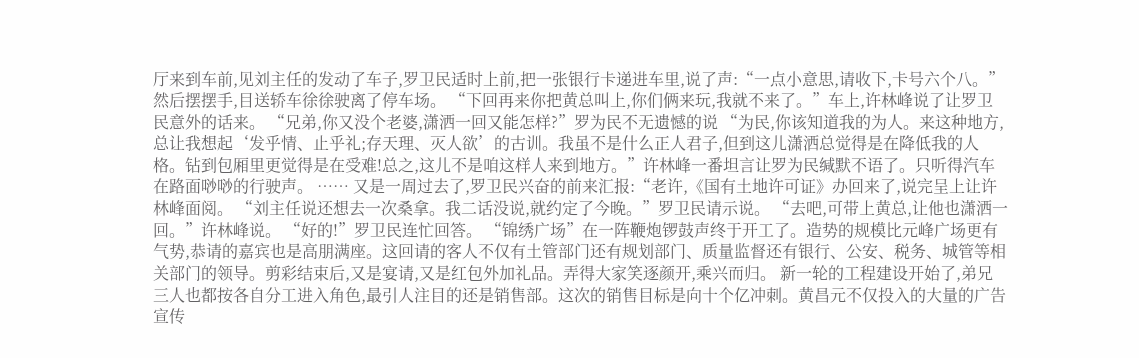厅来到车前,见刘主任的发动了车子,罗卫民适时上前,把一张银行卡递进车里,说了声:“一点小意思,请收下,卡号六个八。”然后摆摆手,目送轿车徐徐驶离了停车场。 “下回再来你把黄总叫上,你们俩来玩,我就不来了。”车上,许林峰说了让罗卫民意外的话来。 “兄弟,你又没个老婆,潇洒一回又能怎样?”罗为民不无遗憾的说 “为民,你该知道我的为人。来这种地方,总让我想起‘发乎情、止乎礼;存天理、灭人欲’的古训。我虽不是什么正人君子,但到这儿潇洒总觉得是在降低我的人格。钻到包厢里更觉得是在受难!总之,这儿不是咱这样人来到地方。”许林峰一番坦言让罗为民缄默不语了。只听得汽车在路面唦唦的行驶声。 …… 又是一周过去了,罗卫民兴奋的前来汇报:“老许,《国有土地许可证》办回来了,说完呈上让许林峰面阅。 “刘主任说还想去一次桑拿。我二话没说,就约定了今晚。”罗卫民请示说。 “去吧,可带上黄总,让他也潇洒一回。”许林峰说。 “好的!”罗卫民连忙回答。 “锦绣广场”在一阵鞭炮锣鼓声终于开工了。造势的规模比元峰广场更有气势,恭请的嘉宾也是高朋满座。这回请的客人不仅有土管部门还有规划部门、质量监督还有银行、公安、税务、城管等相关部门的领导。剪彩结束后,又是宴请,又是红包外加礼品。弄得大家笑逐颜开,乘兴而归。 新一轮的工程建设开始了,弟兄三人也都按各自分工进入角色,最引人注目的还是销售部。这次的销售目标是向十个亿冲刺。黄昌元不仅投入的大量的广告宣传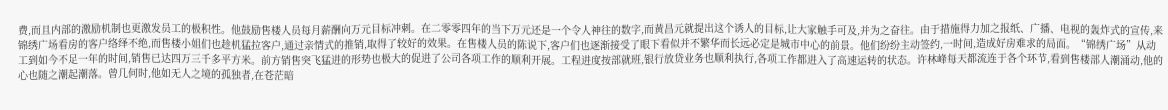费,而且内部的激励机制也更激发员工的极积性。他鼓励售楼人员每月薪酬向万元目标冲刺。在二零零四年的当下万元还是一个令人神往的数字,而黄昌元就提出这个诱人的目标,让大家触手可及,并为之奋往。由于措施得力加之报纸、广播、电视的轰炸式的宣传,来锦绣广场看房的客户络绎不绝,而售楼小姐们也趁机猛拉客户,通过亲情式的推销,取得了较好的效果。在售楼人员的陈说下,客户们也逐渐接受了眼下看似并不繁华而长远必定是城市中心的前景。他们纷纷主动签约,一时间,造成好房难求的局面。“锦绣广场”从动工到如今不足一年的时间,销售已达四万三千多平方米。前方销售突飞猛进的形势也极大的促进了公司各项工作的顺利开展。工程进度按部就班,银行放贷业务也顺利执行,各项工作都进入了高速运转的状态。许林峰每天都流连于各个环节,看到售楼部人潮涌动,他的心也随之潮起潮落。曾几何时,他如无人之境的孤独者,在苍茫暗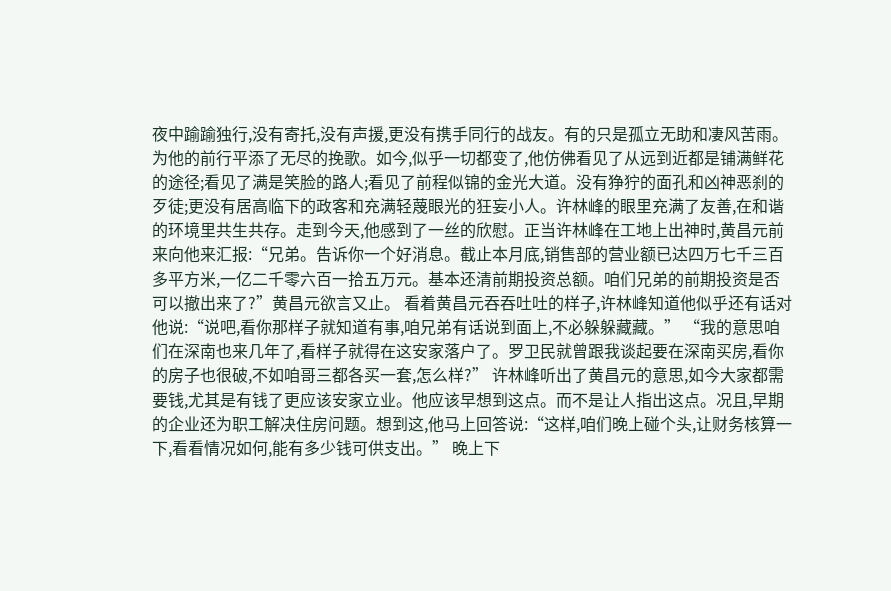夜中踰踰独行,没有寄托,没有声援,更没有携手同行的战友。有的只是孤立无助和凄风苦雨。为他的前行平添了无尽的挽歌。如今,似乎一切都变了,他仿佛看见了从远到近都是铺满鲜花的途径;看见了满是笑脸的路人;看见了前程似锦的金光大道。没有狰狞的面孔和凶神恶刹的歹徒;更没有居高临下的政客和充满轻蔑眼光的狂妄小人。许林峰的眼里充满了友善,在和谐的环境里共生共存。走到今天,他感到了一丝的欣慰。正当许林峰在工地上出神时,黄昌元前来向他来汇报:“兄弟。告诉你一个好消息。截止本月底,销售部的营业额已达四万七千三百多平方米,一亿二千零六百一拾五万元。基本还清前期投资总额。咱们兄弟的前期投资是否可以撤出来了?”黄昌元欲言又止。 看着黄昌元吞吞吐吐的样子,许林峰知道他似乎还有话对他说:“说吧,看你那样子就知道有事,咱兄弟有话说到面上,不必躲躲藏藏。” “我的意思咱们在深南也来几年了,看样子就得在这安家落户了。罗卫民就曾跟我谈起要在深南买房,看你的房子也很破,不如咱哥三都各买一套,怎么样?” 许林峰听出了黄昌元的意思,如今大家都需要钱,尤其是有钱了更应该安家立业。他应该早想到这点。而不是让人指出这点。况且,早期的企业还为职工解决住房问题。想到这,他马上回答说:“这样,咱们晚上碰个头,让财务核算一下,看看情况如何,能有多少钱可供支出。” 晚上下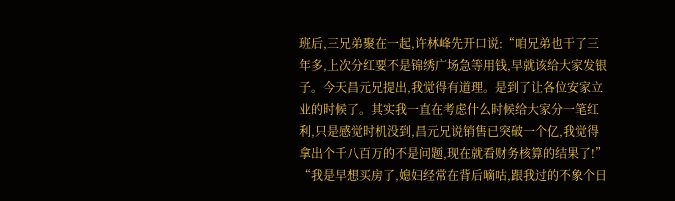班后,三兄弟聚在一起,许林峰先开口说:“咱兄弟也干了三年多,上次分红要不是锦绣广场急等用钱,早就该给大家发银子。今天昌元兄提出,我觉得有道理。是到了让各位安家立业的时候了。其实我一直在考虑什么时候给大家分一笔红利,只是感觉时机没到,昌元兄说销售已突破一个亿,我觉得拿出个千八百万的不是问题,现在就看财务核算的结果了!” “我是早想买房了,媳妇经常在背后嘀咕,跟我过的不象个日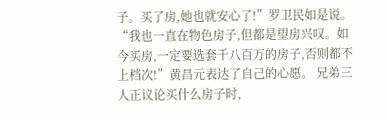子。买了房,她也就安心了!”罗卫民如是说。 “我也一直在物色房子,但都是望房兴叹。如今买房,一定要选套千八百万的房子,否则都不上档次!”黄昌元表达了自己的心愿。 兄弟三人正议论买什么房子时,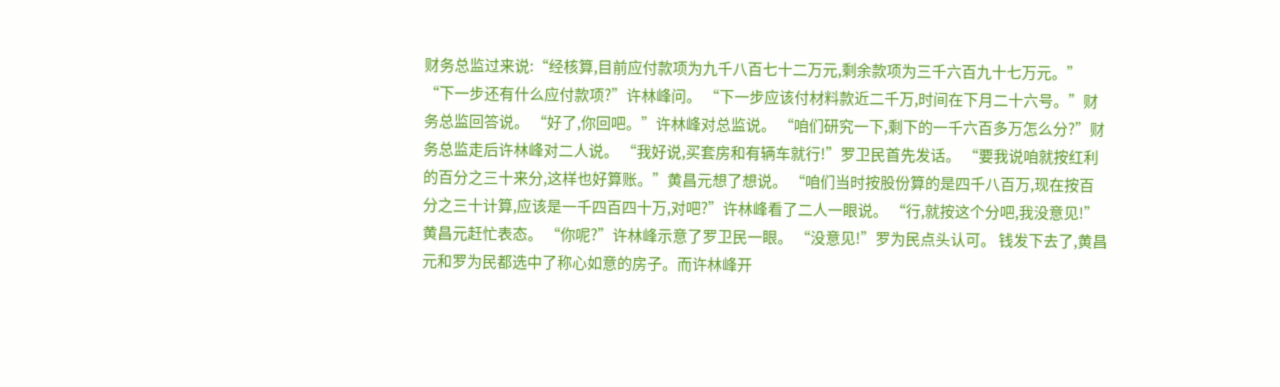财务总监过来说:“经核算,目前应付款项为九千八百七十二万元,剩余款项为三千六百九十七万元。” “下一步还有什么应付款项?”许林峰问。 “下一步应该付材料款近二千万,时间在下月二十六号。”财务总监回答说。 “好了,你回吧。”许林峰对总监说。 “咱们研究一下,剩下的一千六百多万怎么分?”财务总监走后许林峰对二人说。 “我好说,买套房和有辆车就行!”罗卫民首先发话。 “要我说咱就按红利的百分之三十来分,这样也好算账。”黄昌元想了想说。 “咱们当时按股份算的是四千八百万,现在按百分之三十计算,应该是一千四百四十万,对吧?”许林峰看了二人一眼说。 “行,就按这个分吧,我没意见!”黄昌元赶忙表态。 “你呢?”许林峰示意了罗卫民一眼。 “没意见!”罗为民点头认可。 钱发下去了,黄昌元和罗为民都选中了称心如意的房子。而许林峰开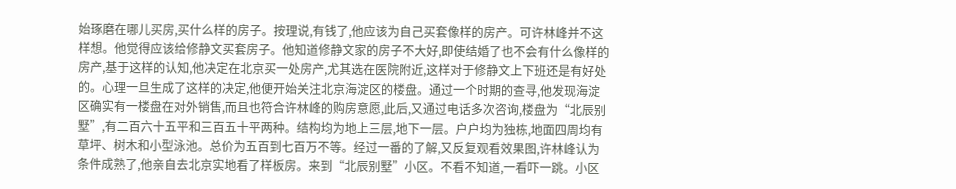始琢磨在哪儿买房,买什么样的房子。按理说,有钱了,他应该为自己买套像样的房产。可许林峰并不这样想。他觉得应该给修静文买套房子。他知道修静文家的房子不大好,即使结婚了也不会有什么像样的房产,基于这样的认知,他决定在北京买一处房产,尤其选在医院附近,这样对于修静文上下班还是有好处的。心理一旦生成了这样的决定,他便开始关注北京海淀区的楼盘。通过一个时期的查寻,他发现海淀区确实有一楼盘在对外销售,而且也符合许林峰的购房意愿,此后,又通过电话多次咨询,楼盘为“北辰别墅”,有二百六十五平和三百五十平两种。结构均为地上三层,地下一层。户户均为独栋,地面四周均有草坪、树木和小型泳池。总价为五百到七百万不等。经过一番的了解,又反复观看效果图,许林峰认为条件成熟了,他亲自去北京实地看了样板房。来到“北辰别墅”小区。不看不知道,一看吓一跳。小区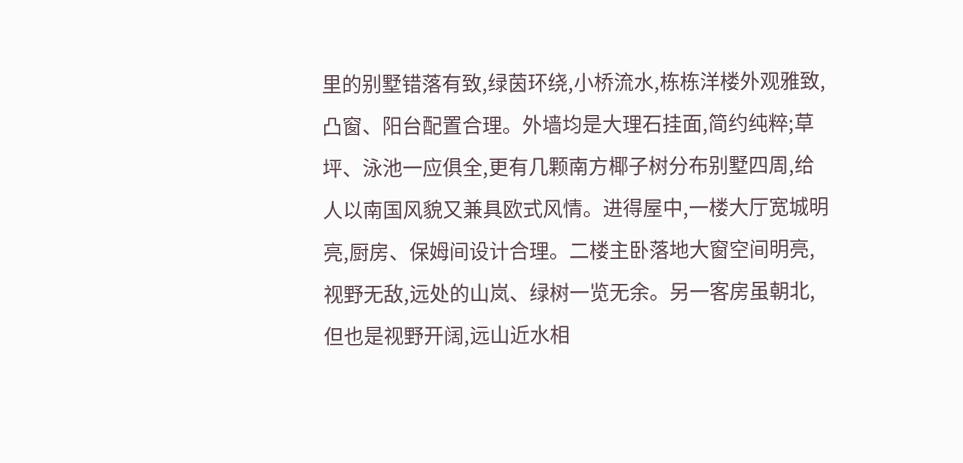里的别墅错落有致,绿茵环绕,小桥流水,栋栋洋楼外观雅致,凸窗、阳台配置合理。外墙均是大理石挂面,简约纯粹;草坪、泳池一应俱全,更有几颗南方椰子树分布别墅四周,给人以南国风貌又兼具欧式风情。进得屋中,一楼大厅宽城明亮,厨房、保姆间设计合理。二楼主卧落地大窗空间明亮,视野无敌,远处的山岚、绿树一览无余。另一客房虽朝北,但也是视野开阔,远山近水相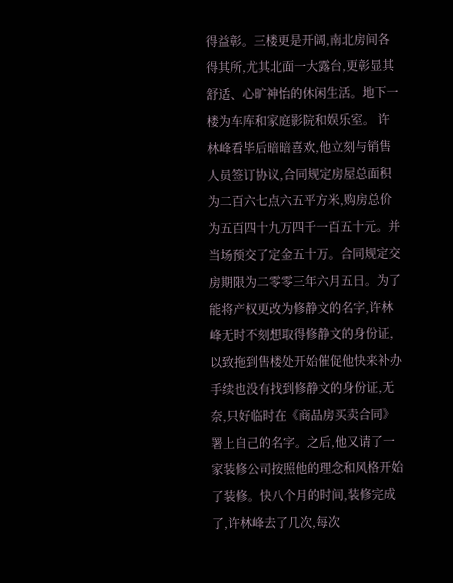得益彰。三楼更是开阔,南北房间各得其所,尤其北面一大露台,更彰显其舒适、心旷神怡的休闲生活。地下一楼为车库和家庭影院和娱乐室。 许林峰看毕后暗暗喜欢,他立刻与销售人员签订协议,合同规定房屋总面积为二百六七点六五平方米,购房总价为五百四十九万四千一百五十元。并当场预交了定金五十万。合同规定交房期限为二零零三年六月五日。为了能将产权更改为修静文的名字,许林峰无时不刻想取得修静文的身份证,以致拖到售楼处开始催促他快来补办手续也没有找到修静文的身份证,无奈,只好临时在《商品房买卖合同》署上自己的名字。之后,他又请了一家装修公司按照他的理念和风格开始了装修。快八个月的时间,装修完成了,许林峰去了几次,每次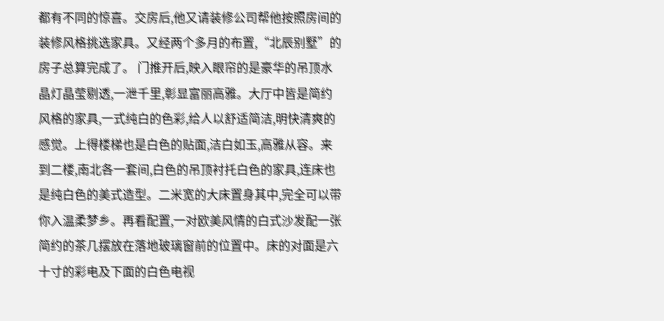都有不同的惊喜。交房后,他又请装修公司帮他按照房间的装修风格挑选家具。又经两个多月的布置,“北辰别墅”的房子总算完成了。 门推开后,映入眼帘的是豪华的吊顶水晶灯晶莹剔透,一泄千里,彰显富丽高雅。大厅中皆是简约风格的家具,一式纯白的色彩,给人以舒适简洁,明快清爽的感觉。上得楼梯也是白色的贴面,洁白如玉,高雅从容。来到二楼,南北各一套间,白色的吊顶衬托白色的家具,连床也是纯白色的美式造型。二米宽的大床置身其中,完全可以带你入温柔梦乡。再看配置,一对欧美风情的白式沙发配一张简约的茶几摆放在落地玻璃窗前的位置中。床的对面是六十寸的彩电及下面的白色电视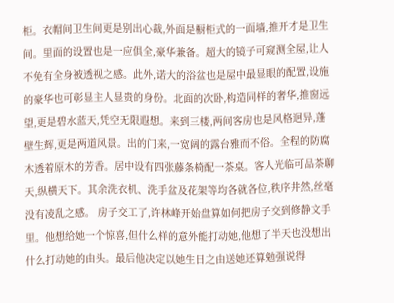柜。衣帽间卫生间更是别出心裁,外面是橱柜式的一面墙,推开才是卫生间。里面的设置也是一应俱全,豪华兼备。超大的镜子可窥测全屋,让人不免有全身被透视之感。此外,诺大的浴盆也是屋中最显眼的配置,设施的豪华也可彰显主人显贵的身份。北面的次卧,构造同样的奢华,推窗远望,更是碧水蓝天,凭空无限遐想。来到三楼,两间客房也是风格迥异,蓬壁生辉,更是两道风景。出的门来,一宽阔的露台雅而不俗。全程的防腐木透着原木的芳香。居中设有四张藤条椅配一茶桌。客人光临可品茶聊天,纵横天下。其余洗衣机、洗手盆及花架等均各就各位,秩序井然,丝毫没有凌乱之感。 房子交工了,许林峰开始盘算如何把房子交到修静文手里。他想给她一个惊喜,但什么样的意外能打动她,他想了半天也没想出什么打动她的由头。最后他决定以她生日之由送她还算勉强说得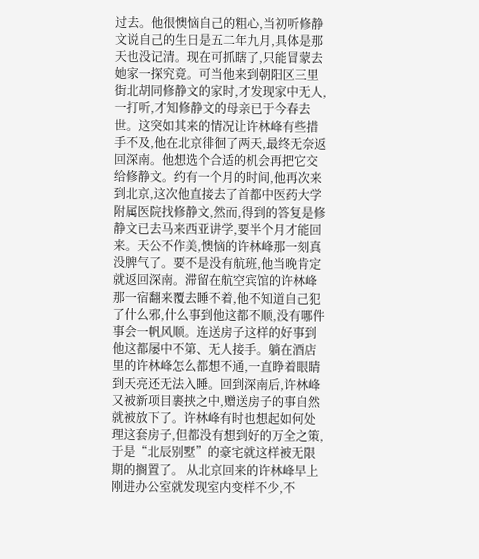过去。他很懊恼自己的粗心,当初听修静文说自己的生日是五二年九月,具体是那天也没记清。现在可抓瞎了,只能冒蒙去她家一探究竟。可当他来到朝阳区三里街北胡同修静文的家时,才发现家中无人,一打听,才知修静文的母亲已于今春去世。这突如其来的情况让许林峰有些措手不及,他在北京徘徊了两天,最终无奈返回深南。他想选个合适的机会再把它交给修静文。约有一个月的时间,他再次来到北京,这次他直接去了首都中医药大学附属医院找修静文,然而,得到的答复是修静文已去马来西亚讲学,要半个月才能回来。天公不作美,懊恼的许林峰那一刻真没脾气了。要不是没有航班,他当晚肯定就返回深南。滞留在航空宾馆的许林峰那一宿翻来覆去睡不着,他不知道自己犯了什么邪,什么事到他这都不顺,没有哪件事会一帆风顺。连送房子这样的好事到他这都屡中不第、无人接手。躺在酒店里的许林峰怎么都想不通,一直睁着眼睛到天亮还无法入睡。回到深南后,许林峰又被新项目裹挟之中,赠送房子的事自然就被放下了。许林峰有时也想起如何处理这套房子,但都没有想到好的万全之策,于是“北辰别墅”的豪宅就这样被无限期的搁置了。 从北京回来的许林峰早上刚进办公室就发现室内变样不少,不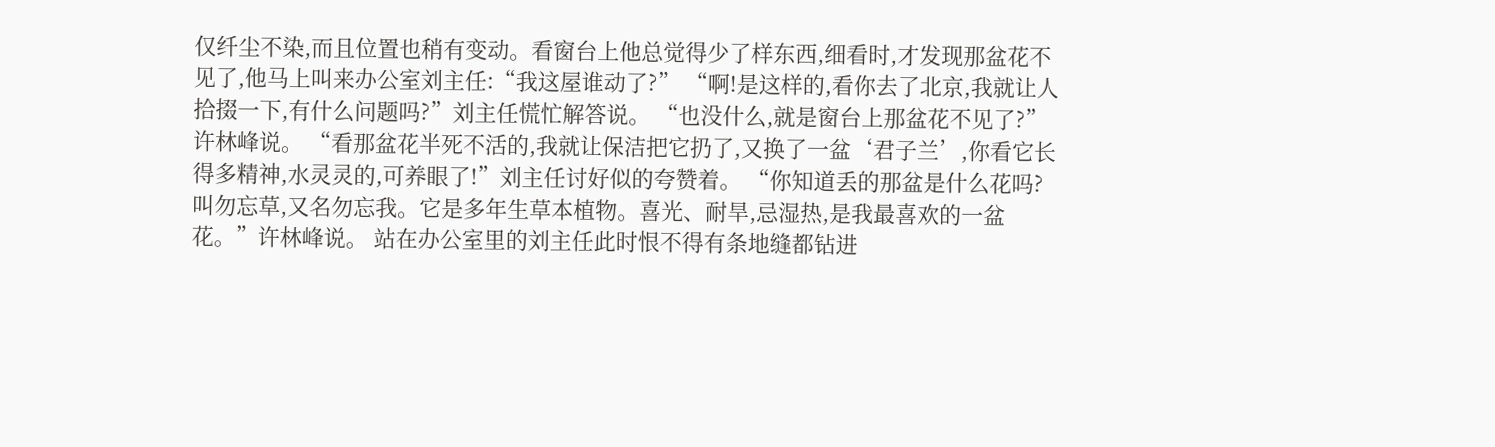仅纤尘不染,而且位置也稍有变动。看窗台上他总觉得少了样东西,细看时,才发现那盆花不见了,他马上叫来办公室刘主任:“我这屋谁动了?” “啊!是这样的,看你去了北京,我就让人拾掇一下,有什么问题吗?”刘主任慌忙解答说。 “也没什么,就是窗台上那盆花不见了?”许林峰说。 “看那盆花半死不活的,我就让保洁把它扔了,又换了一盆‘君子兰’,你看它长得多精神,水灵灵的,可养眼了!”刘主任讨好似的夸赞着。 “你知道丢的那盆是什么花吗?叫勿忘草,又名勿忘我。它是多年生草本植物。喜光、耐旱,忌湿热,是我最喜欢的一盆花。”许林峰说。 站在办公室里的刘主任此时恨不得有条地缝都钻进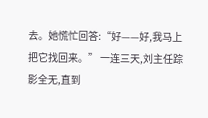去。她慌忙回答:“好——好,我马上把它找回来。” 一连三天,刘主任踪影全无,直到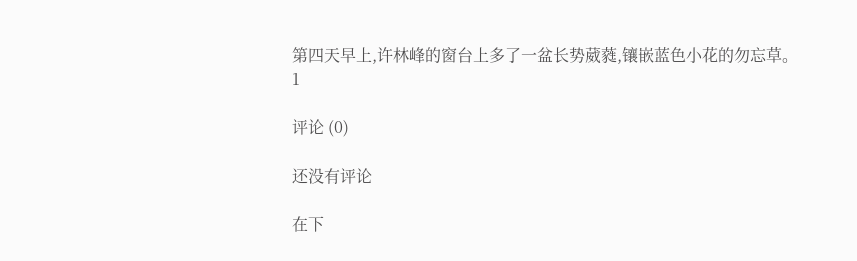第四天早上,许林峰的窗台上多了一盆长势葳蕤,镶嵌蓝色小花的勿忘草。
1

评论 (0)

还没有评论

在下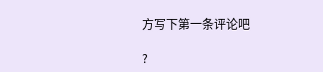方写下第一条评论吧

?